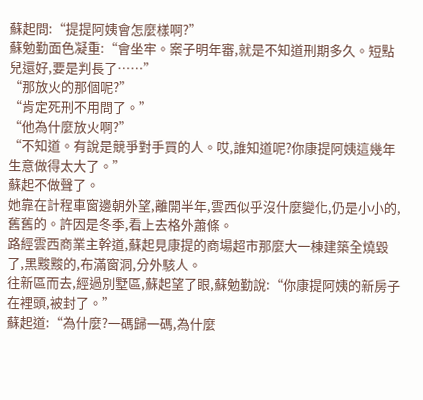蘇起問:“提提阿姨會怎麼樣啊?”
蘇勉勤面色凝重:“會坐牢。案子明年審,就是不知道刑期多久。短點兒還好,要是判長了……”
“那放火的那個呢?”
“肯定死刑不用問了。”
“他為什麼放火啊?”
“不知道。有說是競爭對手買的人。哎,誰知道呢?你康提阿姨這幾年生意做得太大了。”
蘇起不做聲了。
她靠在計程車窗邊朝外望,離開半年,雲西似乎沒什麼變化,仍是小小的,舊舊的。許因是冬季,看上去格外蕭條。
路經雲西商業主幹道,蘇起見康提的商場超市那麼大一棟建築全燒毀了,黑黢黢的,布滿窗洞,分外駭人。
往新區而去,經過別墅區,蘇起望了眼,蘇勉勤說:“你康提阿姨的新房子在裡頭,被封了。”
蘇起道:“為什麼?一碼歸一碼,為什麼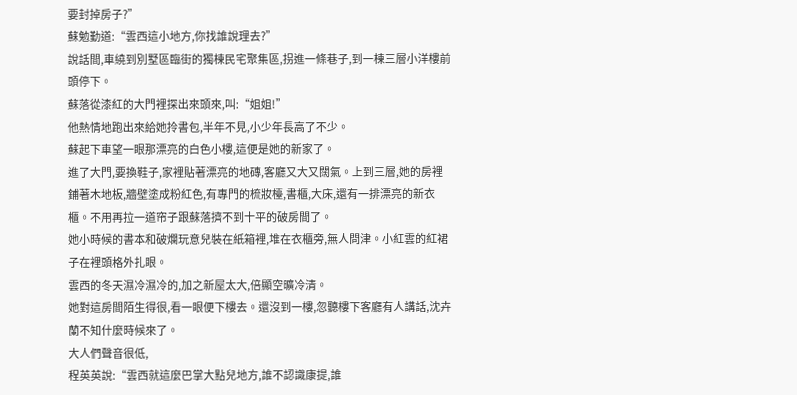要封掉房子?”
蘇勉勤道:“雲西這小地方,你找誰說理去?”
說話間,車繞到別墅區臨街的獨棟民宅聚集區,拐進一條巷子,到一棟三層小洋樓前頭停下。
蘇落從漆紅的大門裡探出來頭來,叫:“姐姐!”
他熱情地跑出來給她拎書包,半年不見,小少年長高了不少。
蘇起下車望一眼那漂亮的白色小樓,這便是她的新家了。
進了大門,要換鞋子,家裡貼著漂亮的地磚,客廳又大又闊氣。上到三層,她的房裡鋪著木地板,牆壁塗成粉紅色,有專門的梳妝檯,書櫃,大床,還有一排漂亮的新衣櫃。不用再拉一道帘子跟蘇落擠不到十平的破房間了。
她小時候的書本和破爛玩意兒裝在紙箱裡,堆在衣櫃旁,無人問津。小紅雲的紅裙子在裡頭格外扎眼。
雲西的冬天濕冷濕冷的,加之新屋太大,倍顯空曠冷清。
她對這房間陌生得很,看一眼便下樓去。還沒到一樓,忽聽樓下客廳有人講話,沈卉蘭不知什麼時候來了。
大人們聲音很低,
程英英說:“雲西就這麼巴掌大點兒地方,誰不認識康提,誰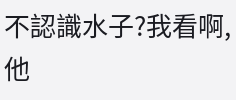不認識水子?我看啊,他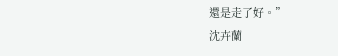還是走了好。”
沈卉蘭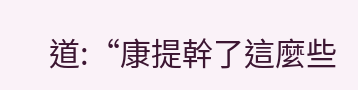道:“康提幹了這麼些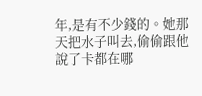年,是有不少錢的。她那天把水子叫去,偷偷跟他說了卡都在哪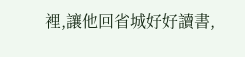裡,讓他回省城好好讀書,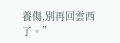養傷,別再回雲西了。”